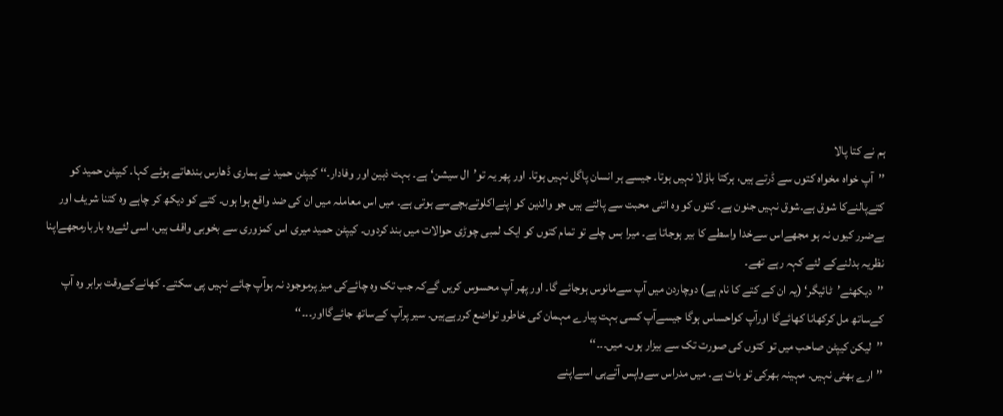ہم نے کتا پالا
’’آپ خواہ مخواہ کتوں سے ڈرتے ہیں، ہرکتا باؤلا نہیں ہوتا۔ جیسے ہر انسان پاگل نہیں ہوتا۔ اور پھر یہ تو’ال سیشن‘ ہے۔ بہت ذہین اور وفادار۔‘‘ کیپٹن حمید نے ہماری ڈھارس بندھاتے ہوئے کہا۔ کیپٹن حمید کو کتےپالنےکا شوق ہے۔شوق نہیں جنون ہے۔ کتوں کو وہ اتنی محبت سے پالتے ہیں جو والدین کو اپنےاکلوتےبچےسے ہوتی ہے۔ میں اس معاملہ میں ان کی ضد واقع ہوا ہوں۔ کتے کو دیکھ کر چاہے وہ کتنا شریف اور بےضرر کیوں نہ ہو مجھےاس سےخدا واسطے کا بیر ہوجاتا ہے۔ میرا بس چلے تو تمام کتوں کو ایک لمبی چوڑی حوالات میں بند کردوں۔ کیپٹن حمید میری اس کمزوری سے بخوبی واقف ہیں، اسی لئےوہ باربارمجھےاپنا نظریہ بدلنےکے لئے کہہ رہے تھے۔
’’دیکھئے’ٹائیگر‘ (یہ ان کے کتے کا نام ہے) دوچاردن میں آپ سےمانوس ہوجائے گا۔ اور پھر آپ محسوس کریں گےکہ جب تک وہ چائےکی میز پرموجود نہ ہوآپ چائے نہیں پی سکتے۔ کھانےکےوقت برابر وہ آپ کےساتھ مل کرکھانا کھائےگا اورآپ کواحساس ہوگا جیسےآپ کسی بہت پیارے مہمان کی خاطرو تواضع کررہےہیں۔ سیر پرآپ کےساتھ جائےگااور۔۔۔‘‘
’’لیکن کیپٹن صاحب میں تو کتوں کی صورت تک سے بیزار ہوں۔ میں۔۔۔‘‘
’’ارے بھئی نہیں۔ مہینہ بھرکی تو بات ہے۔ میں مدراس سےواپس آتےہی اسےاپنے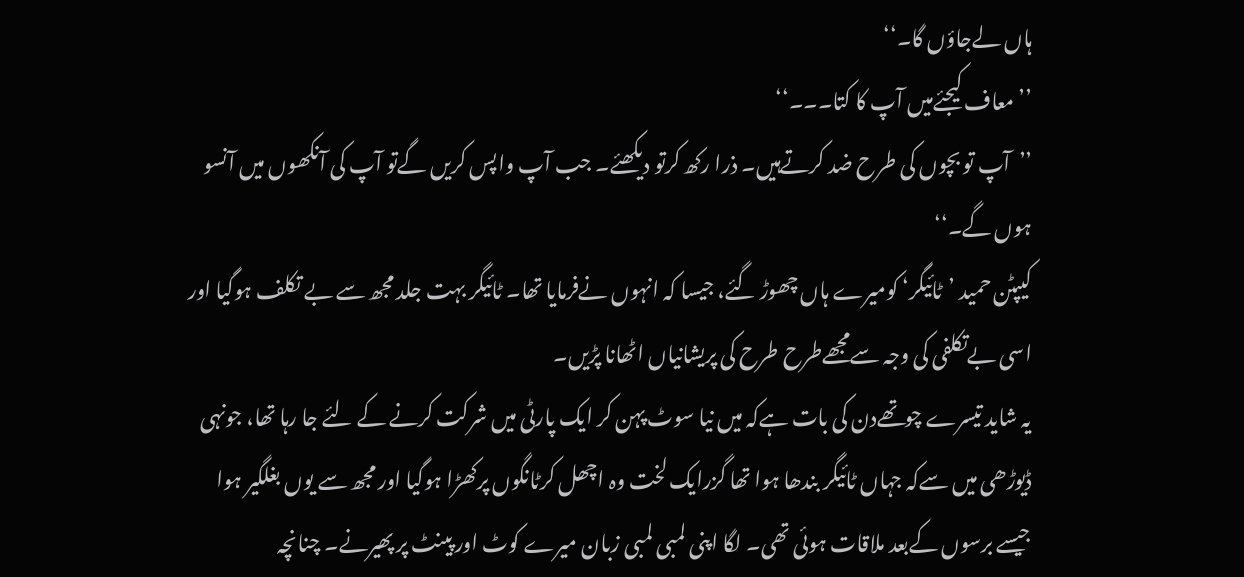ہاں لےجاؤں گا۔‘‘
’’معاف کیجئےمیں آپ کا کتا۔۔۔‘‘
’’آپ تو بچوں کی طرح ضد کرتےہیں۔ ذرا رکھ کرتو دیکھئے۔ جب آپ واپس کریں گےتو آپ کی آنکھوں میں آنسو ہوں گے۔‘‘
کیپٹن حمید ’ٹائیگر‘ کومیرے ہاں چھوڑ گئے، جیسا کہ انہوں نےفرمایا تھا۔ ٹائیگر بہت جلد مجھ سے بے تکلف ہوگیا اور اسی بےتکلفی کی وجہ سےمجھےطرح طرح کی پریشانیاں اٹھانا پڑیں۔
یہ شاید تیسرے چوتھےدن کی بات ہےکہ میں نیا سوٹ پہن کر ایک پارٹی میں شرکت کرنے کے لئے جا رہا تھا، جونہی ڈیوڑھی میں سےکہ جہاں ٹائیگر بندھا ہوا تھا گزرایک لخت وہ اچھل کرٹانگوں پرکھڑا ہوگیا اور مجھ سے یوں بغلگیر ہوا جیسے برسوں کےبعد ملاقات ہوئی تھی۔ لگا اپنی لمبی لمبی زبان میرے کوٹ اور پینٹ پر پھیرنے۔ چنانچہ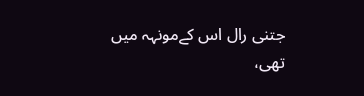جتنی رال اس کےمونہہ میں تھی،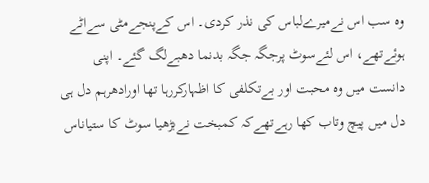وہ سب اس نےمیرےلباس کی نذر کردی۔ اس کےپنجےمٹی سےاٹے ہوئےتھے، اس لئےسوٹ پرجگہ جگہ بدنما دھبےلگ گئے۔ اپنی دانست میں وہ محبت اور بےتکلفی کا اظہارکررہا تھا اورادھرہم دل ہی دل میں پیچ وتاب کھا رہےتھےکہ کمبخت نےبڑھیا سوٹ کا ستیاناس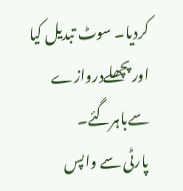کردیا۔ سوٹ تبدیل کیا اور پچھلےدروازے سےباہرگئے۔
پارٹی سے واپس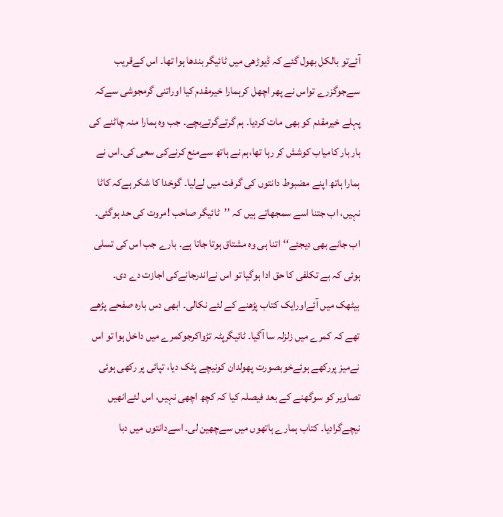آئےتو بالکل بھول گئے کہ ڈیوڑھی میں ٹائیگر بندھا ہوا تھا۔ اس کےقریب سےجوگزرے تواس نے پھر اچھل کرہمارا خیرمقدم کیا اوراتنی گرمجوشی سےکہ پہلے خیرمقدم کو بھی مات کردیا۔ ہم گرتےگرتےبچے۔ جب وہ ہمارا منہ چاٹنے کی بار بار کامیاب کوشش کر رہا تھا،ہم نے ہاتھ سےمنع کرنےکی سعی کی۔اس نے ہمارا ہاتھ اپنے مضبوط دانتوں کی گرفت میں لےلیا۔ گوخدا کا شکر ہےکہ کاٹا نہیں، اب جتنا اسے سمجھاتے ہیں کہ ’’ٹائیگر صاحب !مروت کی حد ہوگئی۔ اب جانے بھی دیجئے‘‘اتنا ہی وہ مشتاق ہوتا جاتا ہے۔ بارے جب اس کی تسلی ہوئی کہ بے تکلفی کا حق ادا ہوگیا تو اس نےاندرجانےکی اجازت دے دی۔
بیٹھک میں آئےاورایک کتاب پڑھنے کے لئے نکالی۔ ابھی دس بارہ صفحے پڑھے تھے کہ کمرے میں زلزلہ سا آگیا۔ ٹائیگرپٹہ تڑواکرجوکمرے میں داخل ہوا تو اس نےمیز پررکھے ہوئےخوبصورت پھولدان کونیچے پٹک دیا، تپائی پر رکھی ہوئی تصاویر کو سوگھنے کے بعد فیصلہ کیا کہ کچھ اچھی نہیں، اس لئےانھیں نیچےگرادیا۔ کتاب ہمارے ہاتھوں میں سےچھین لی۔ اسےدانتوں میں دبا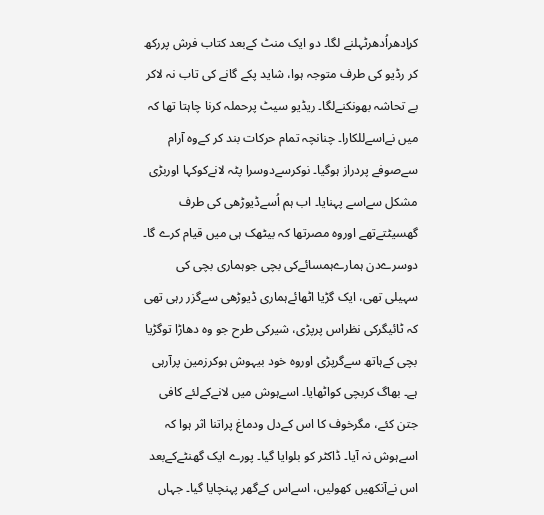کراِدھراُدھرٹہلنے لگا۔ دو ایک منٹ کےبعد کتاب فرش پررکھ کر رڈیو کی طرف متوجہ ہوا، شاید پکے گانے کی تاب نہ لاکر بے تحاشہ بھونکنےلگا۔ ریڈیو سیٹ پرحملہ کرنا چاہتا تھا کہ میں نےاسےللکارا۔ چنانچہ تمام حرکات بند کر کےوہ آرام سےصوفے پردراز ہوگیا۔ نوکرسےدوسرا پٹہ لانےکوکہا اوربڑی مشکل سےاسے پہنایا۔ اب ہم اُسےڈیوڑھی کی طرف گھسیٹتےتھے اوروہ مصرتھا کہ بیٹھک ہی میں قیام کرے گا۔
دوسرےدن ہمارےہمسائےکی بچی جوہماری بچی کی سہیلی تھی، ایک گڑیا اٹھائےہماری ڈیوڑھی سےگزر رہی تھی کہ ٹائیگرکی نظراس پرپڑی، شیرکی طرح جو وہ دھاڑا توگڑیا بچی کےہاتھ سےگرپڑی اوروہ خود بیہوش ہوکرزمین پرآرہی ہے۔ بھاگ کربچی کواٹھایا۔ اسےہوش میں لانےکےلئے کافی جتن کئے، مگرخوف کا اس کےدل ودماغ پراتنا اثر ہوا کہ اسےہوش نہ آیا۔ ڈاکٹر کو بلوایا گیا۔ پورے ایک گھنٹےکےبعد اس نےآنکھیں کھولیں، اسےاس کےگھر پہنچایا گیا۔ جہاں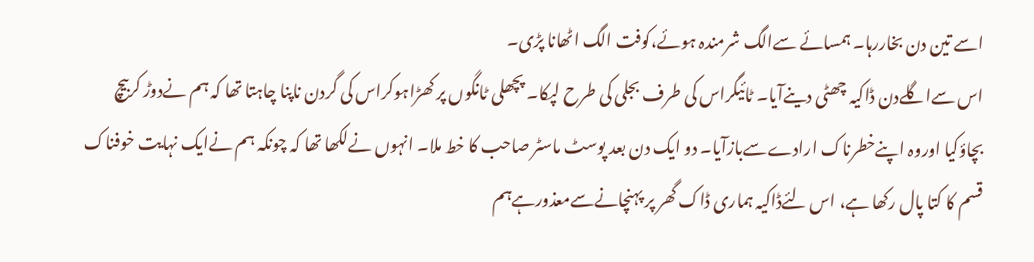اسے تین دن بخاررہا۔ ہمسائے سےالگ شرمندہ ہوئے،کوفت الگ اٹھانا پڑی۔
اس سےاگلےدن ڈاکیہ چھٹی دینےآیا۔ ٹائیگراس کی طرف بجلی کی طرح لپکا۔ پچھلی ٹانگوں پر کھڑاہوکراس کی گردن ناپنا چاہتا تھا کہ ہم نےدوڑ کربیچ بچاؤکیا اوروہ اپنےخطرناک ارادےسےبازآیا۔ دو ایک دن بعد پوسٹ ماسٹر صاحب کا خط ملا۔ انہوں نےلکھا تھا کہ چونکہ ہم نےایک نہایت خوفناک قسم کا کتا پال رکھا ہے، اس لئےڈاکیہ ہماری ڈاک گھر پر پہنچانےسےمعذورہےہم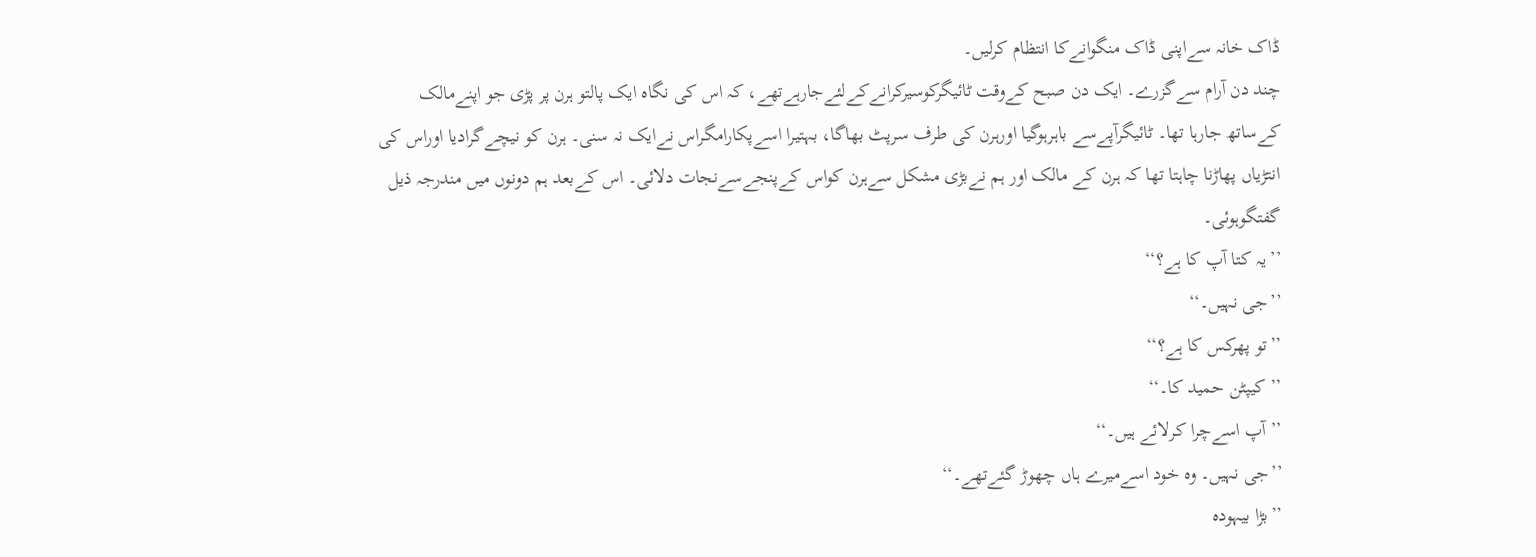ڈاک خانہ سےاپنی ڈاک منگوانےکا انتظام کرلیں۔
چند دن آرام سےگزرے۔ ایک دن صبح کےوقت ٹائیگرکوسیرکرانےکےلئےجارہےتھے، کہ اس کی نگاہ ایک پالتو ہرن پر پڑی جو اپنےمالک کےساتھ جارہا تھا۔ ٹائیگرآپےسے باہرہوگیا اورہرن کی طرف سرپٹ بھاگا، بہتیرا اسےپکارامگراس نےایک نہ سنی۔ ہرن کو نیچےگرادیا اوراس کی انتڑیاں پھاڑنا چاہتا تھا کہ ہرن کے مالک اور ہم نےبڑی مشکل سےہرن کواس کےپنجےسےنجات دلائی۔ اس کےبعد ہم دونوں میں مندرجہ ذیل گفتگوہوئی۔
’’یہ کتا آپ کا ہے؟‘‘
’’جی نہیں۔‘‘
’’تو پھرکس کا ہے؟‘‘
’’کیپٹن حمید کا۔‘‘
’’آپ اسےچرا کرلائے ہیں۔‘‘
’’جی نہیں۔ وہ خود اسےمیرے ہاں چھوڑ گئےتھے۔‘‘
’’بڑا بیہودہ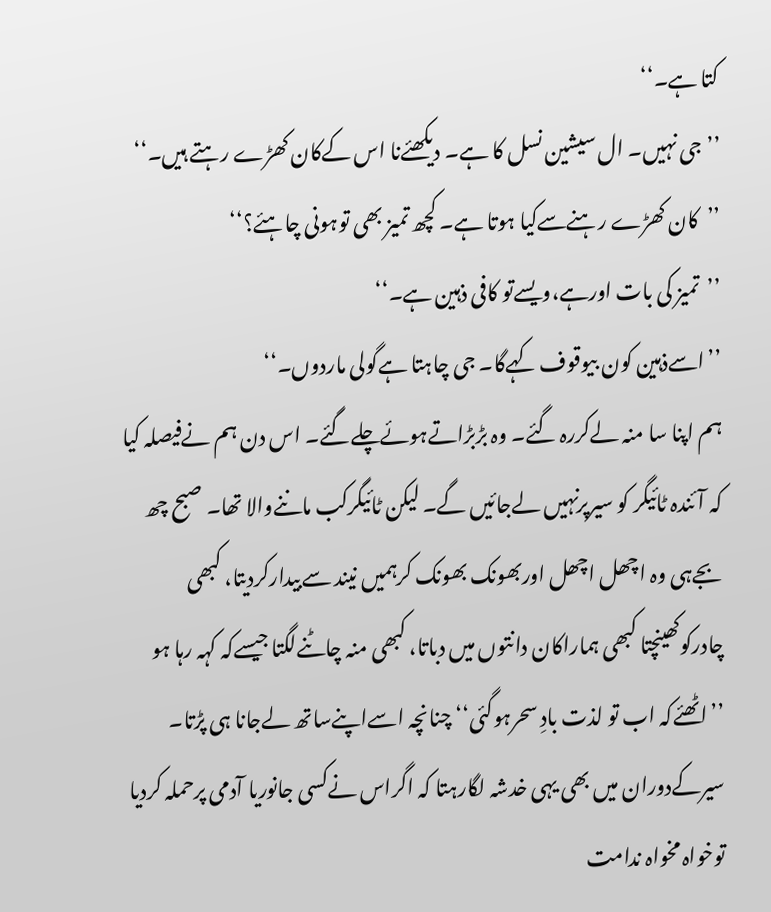کتا ہے۔‘‘
’’جی نہیں۔ ال سیشین نسل کا ہے۔ دیکھئےنا اس کےکان کھڑے رہتے ہیں۔‘‘
’’کان کھڑے رہنےسےکیا ہوتا ہے۔ کچھ تمیز بھی توہونی چاہئے؟‘‘
’’تمیز کی بات اورہے،ویسےتو کافی ذہین ہے۔‘‘
’’اسےذہین کون بیوقوف کہےگا۔ جی چاہتا ہےگولی ماردوں۔‘‘
ہم اپنا سا منہ لےکررہ گئے۔ وہ بڑبڑاتےہوئےچلےگئے۔ اس دن ہم نےفیصلہ کیا کہ آئندہ ٹائیگر کو سیرپرنہیں لےجائیں گے۔ لیکن ٹائیگرکب ماننےوالا تھا۔ صبح چھ بجےہی وہ اچھل اچھل اوربھونک بھونک کرہمیں نیند سےبیدارکردیتا، کبھی چادرکوکھینچتا کبھی ہماراکان دانتوں میں دباتا، کبھی منہ چاٹنےلگتا جیسےکہ کہہ رہا ہو ’’اٹھئےکہ اب تو لذت بادِ سحرہوگئی‘‘ چنانچہ اسےاپنےساتھ لےجانا ہی پڑتا۔ سیرکےدوران میں بھی یہی خدشہ لگارہتا کہ اگراس نےکسی جانوریا آدمی پرحملہ کردیا توخواہ مخواہ ندامت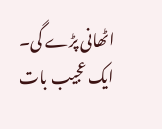اٹھانی پڑے گی۔
ایک عجیب بات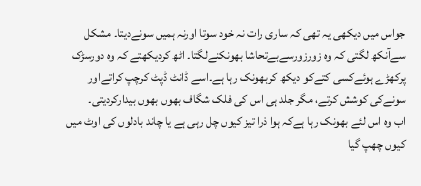جواس میں دیکھی یہ تھی کہ ساری رات نہ خود سوتا اورنہ ہمیں سونےدیتا۔ مشکل سےآنکھ لگتی کہ وہ زورزورسےبےتحاشا بھونکنےلگتا۔ اٹھ کردیکھتے کہ وہ دورسڑک پرکھڑے ہوئےکسی کتےکو دیکھ کربھونک رہا ہے۔اسے ڈانٹ ڈپٹ کرچپ کراتےاور سونےکی کوشش کرتے، مگر جلد ہی اس کی فلک شگاف بھوں بھوں بیدارکردیتی۔
اب وہ اس لئے بھونک رہا ہےکہ ہوا ذرا تیز کیوں چل رہی ہے یا چاند بادلوں کی اوٹ میں کیوں چھپ گیا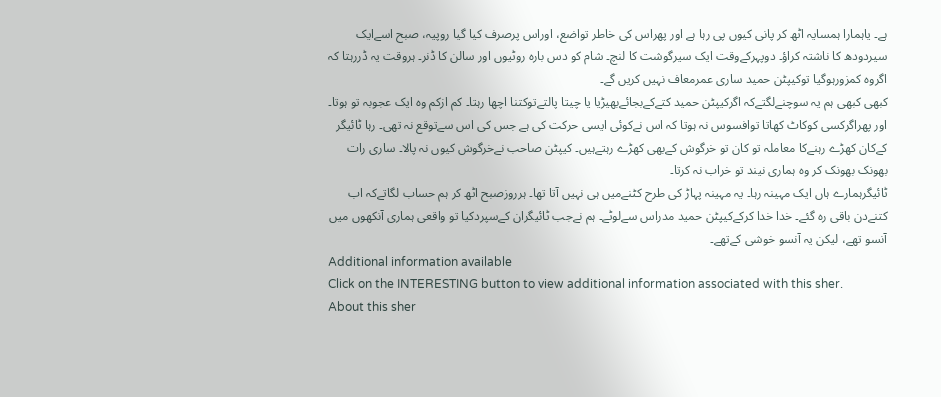ہے۔ یاہمارا ہمسایہ اٹھ کر پانی کیوں پی رہا ہے اور پھراس کی خاطر تواضع، اوراس پرصرف کیا گیا روپیہ، صبح اسےایک سیردودھ کا ناشتہ کراؤ۔ دوپہرکےوقت ایک سیرگوشت کا لنچ۔ شام کو دس بارہ روٹیوں اور سالن کا ڈنر۔ ہروقت یہ ڈررہتا کہ اگروہ کمزورہوگیا توکیپٹن حمید ساری عمرمعاف نہیں کریں گے۔
کبھی کبھی ہم یہ سوچنےلگتےکہ اگرکیپٹن حمید کتےکےبجائےبھیڑیا یا چیتا پالتےتوکتنا اچھا رہتا۔ کم ازکم وہ ایک عجوبہ تو ہوتا۔ اور پھراگرکسی کوکاٹ کھاتا توافسوس نہ ہوتا کہ اس نےکوئی ایسی حرکت کی ہے جس کی اس سےتوقع نہ تھی۔ رہا ٹائیگر کےکان کھڑے رہنےکا معاملہ تو کان تو خرگوش کےبھی کھڑے رہتےہیں۔ کیپٹن صاحب نےخرگوش کیوں نہ پالا۔ ساری رات بھونک بھونک کر وہ ہماری نیند تو خراب نہ کرتا۔
ٹائیگرہمارے ہاں ایک مہینہ رہا۔ یہ مہینہ پہاڑ کی طرح کٹنےمیں ہی نہیں آتا تھا۔ ہرروزصبح اٹھ کر ہم حساب لگاتےکہ اب کتنےدن باقی رہ گئے۔ خدا خدا کرکےکیپٹن حمید مدراس سےلوٹے۔ ہم نےجب ٹائیگران کےسپردکیا تو واقعی ہماری آنکھوں میں آنسو تھے، لیکن یہ آنسو خوشی کےتھے۔
Additional information available
Click on the INTERESTING button to view additional information associated with this sher.
About this sher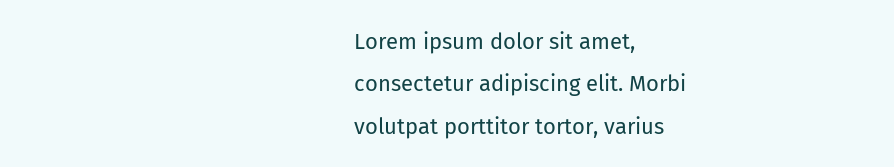Lorem ipsum dolor sit amet, consectetur adipiscing elit. Morbi volutpat porttitor tortor, varius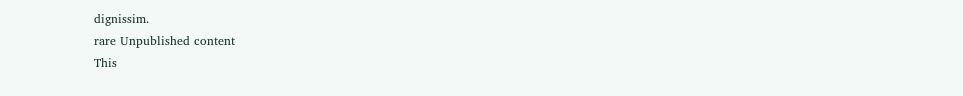dignissim.
rare Unpublished content
This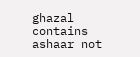ghazal contains ashaar not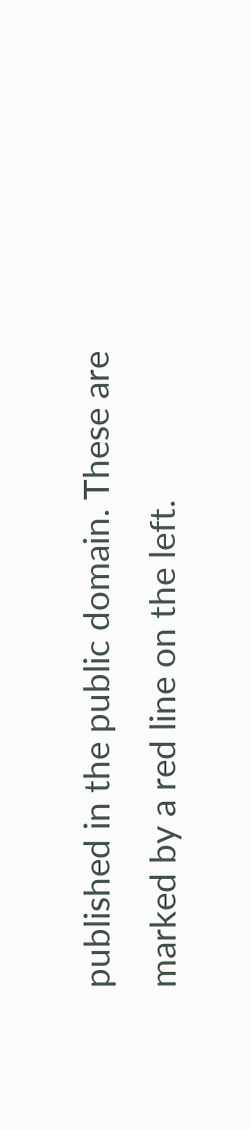published in the public domain. These are marked by a red line on the left.